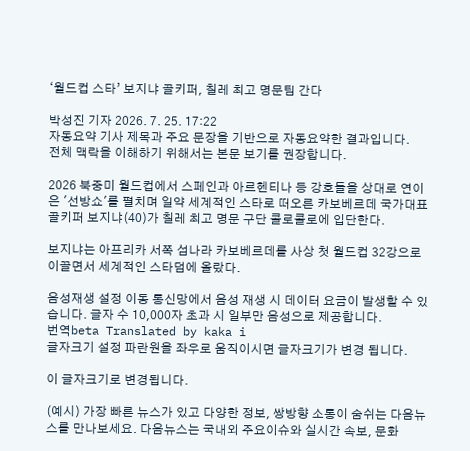‘월드컵 스타’ 보지냐 골키퍼, 칠레 최고 명문팀 간다

박성진 기자 2026. 7. 25. 17:22
자동요약 기사 제목과 주요 문장을 기반으로 자동요약한 결과입니다.
전체 맥락을 이해하기 위해서는 본문 보기를 권장합니다.

2026 북중미 월드컵에서 스페인과 아르헨티나 등 강호들을 상대로 연이은 '선방쇼'를 펼치며 일약 세계적인 스타로 떠오른 카보베르데 국가대표 골키퍼 보지냐(40)가 칠레 최고 명문 구단 콜로콜로에 입단한다.

보지냐는 아프리카 서쪽 섬나라 카보베르데를 사상 첫 월드컵 32강으로 이끌면서 세계적인 스타덤에 올랐다.

음성재생 설정 이동 통신망에서 음성 재생 시 데이터 요금이 발생할 수 있습니다. 글자 수 10,000자 초과 시 일부만 음성으로 제공합니다.
번역beta Translated by kaka i
글자크기 설정 파란원을 좌우로 움직이시면 글자크기가 변경 됩니다.

이 글자크기로 변경됩니다.

(예시) 가장 빠른 뉴스가 있고 다양한 정보, 쌍방향 소통이 숨쉬는 다음뉴스를 만나보세요. 다음뉴스는 국내외 주요이슈와 실시간 속보, 문화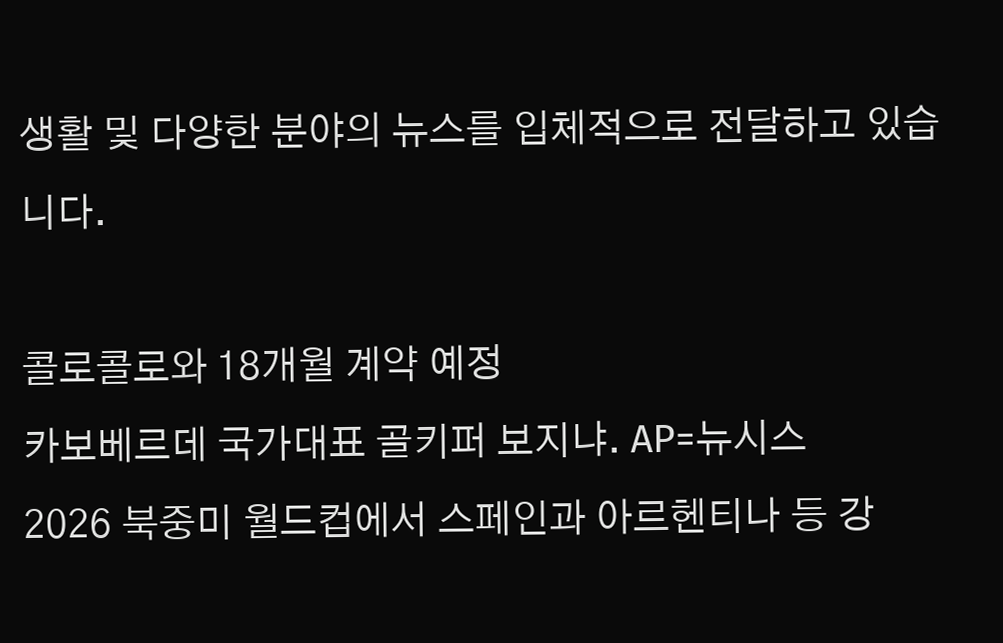생활 및 다양한 분야의 뉴스를 입체적으로 전달하고 있습니다.

콜로콜로와 18개월 계약 예정
카보베르데 국가대표 골키퍼 보지냐. AP=뉴시스
2026 북중미 월드컵에서 스페인과 아르헨티나 등 강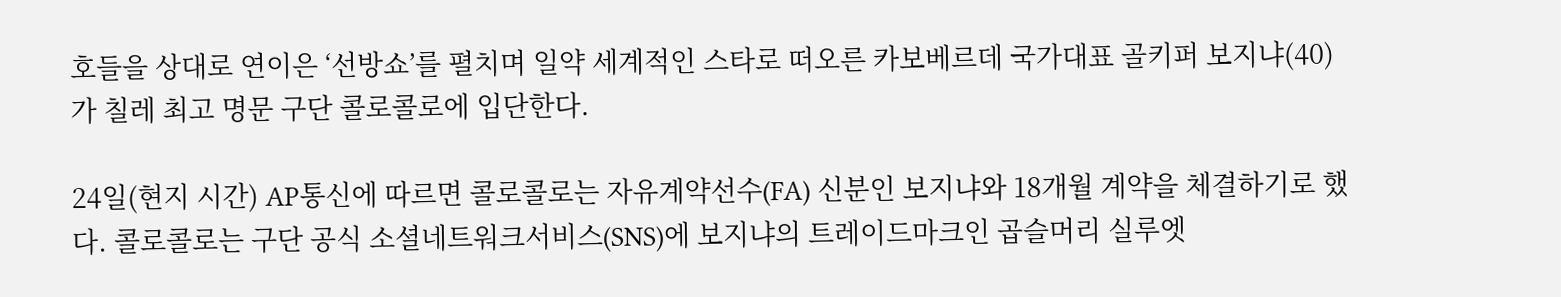호들을 상대로 연이은 ‘선방쇼’를 펼치며 일약 세계적인 스타로 떠오른 카보베르데 국가대표 골키퍼 보지냐(40)가 칠레 최고 명문 구단 콜로콜로에 입단한다.

24일(현지 시간) AP통신에 따르면 콜로콜로는 자유계약선수(FA) 신분인 보지냐와 18개월 계약을 체결하기로 했다. 콜로콜로는 구단 공식 소셜네트워크서비스(SNS)에 보지냐의 트레이드마크인 곱슬머리 실루엣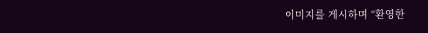이미지를 게시하며 “환영한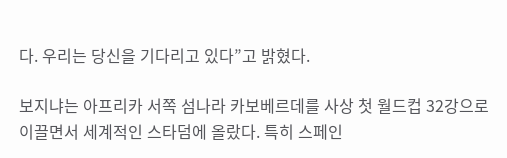다. 우리는 당신을 기다리고 있다”고 밝혔다.

보지냐는 아프리카 서쪽 섬나라 카보베르데를 사상 첫 월드컵 32강으로 이끌면서 세계적인 스타덤에 올랐다. 특히 스페인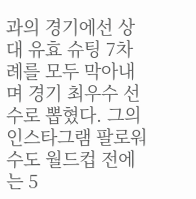과의 경기에선 상대 유효 슈팅 7차례를 모두 막아내며 경기 최우수 선수로 뽑혔다. 그의 인스타그램 팔로워 수도 월드컵 전에는 5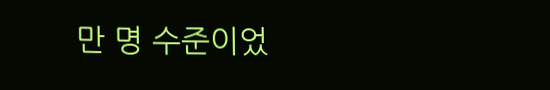만 명 수준이었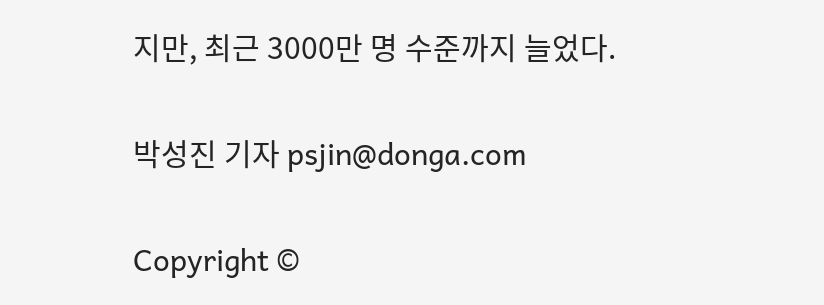지만, 최근 3000만 명 수준까지 늘었다.

박성진 기자 psjin@donga.com

Copyright ©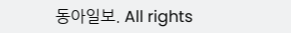동아일보. All rights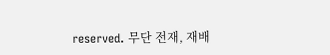reserved. 무단 전재, 재배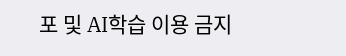포 및 AI학습 이용 금지